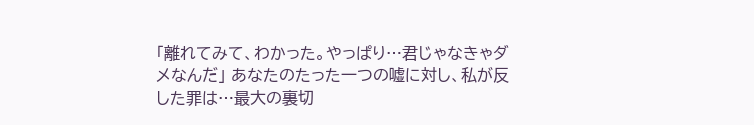「離れてみて、わかった。やっぱり…君じゃなきゃダメなんだ」 あなたのたった一つの嘘に対し、私が反した罪は…最大の裏切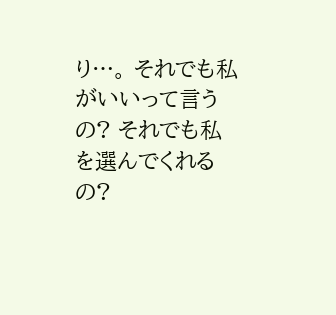り…。 それでも私がいいって言うの? それでも私を選んでくれるの?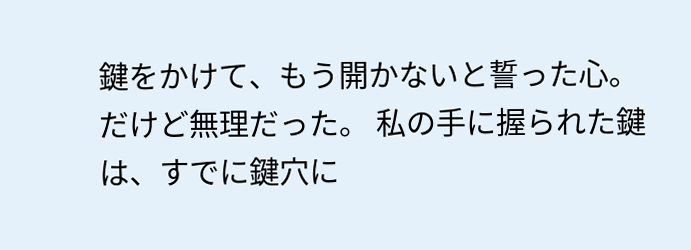鍵をかけて、もう開かないと誓った心。 だけど無理だった。 私の手に握られた鍵は、すでに鍵穴に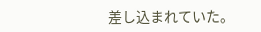差し込まれていた。